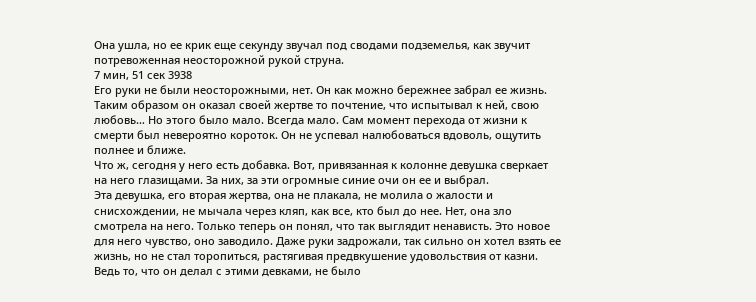Она ушла, но ее крик еще секунду звучал под сводами подземелья, как звучит потревоженная неосторожной рукой струна.
7 мин, 51 сек 3938
Его руки не были неосторожными, нет. Он как можно бережнее забрал ее жизнь. Таким образом он оказал своей жертве то почтение, что испытывал к ней, свою любовь… Но этого было мало. Всегда мало. Сам момент перехода от жизни к смерти был невероятно короток. Он не успевал налюбоваться вдоволь, ощутить полнее и ближе.
Что ж, сегодня у него есть добавка. Вот, привязанная к колонне девушка сверкает на него глазищами. За них, за эти огромные синие очи он ее и выбрал.
Эта девушка, его вторая жертва, она не плакала, не молила о жалости и снисхождении, не мычала через кляп, как все, кто был до нее. Нет, она зло смотрела на него. Только теперь он понял, что так выглядит ненависть. Это новое для него чувство, оно заводило. Даже руки задрожали, так сильно он хотел взять ее жизнь, но не стал торопиться, растягивая предвкушение удовольствия от казни. Ведь то, что он делал с этими девками, не было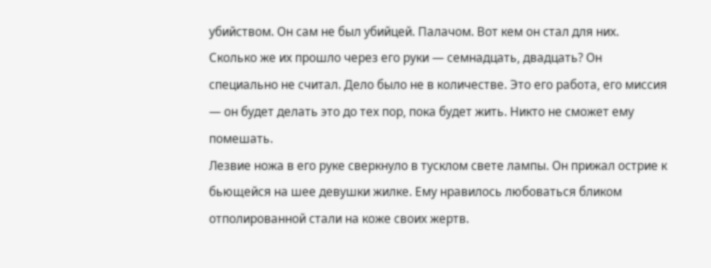убийством. Он сам не был убийцей. Палачом. Вот кем он стал для них.
Сколько же их прошло через его руки — семнадцать, двадцать? Он специально не считал. Дело было не в количестве. Это его работа, его миссия — он будет делать это до тех пор, пока будет жить. Никто не сможет ему помешать.
Лезвие ножа в его руке сверкнуло в тусклом свете лампы. Он прижал острие к бьющейся на шее девушки жилке. Ему нравилось любоваться бликом отполированной стали на коже своих жертв.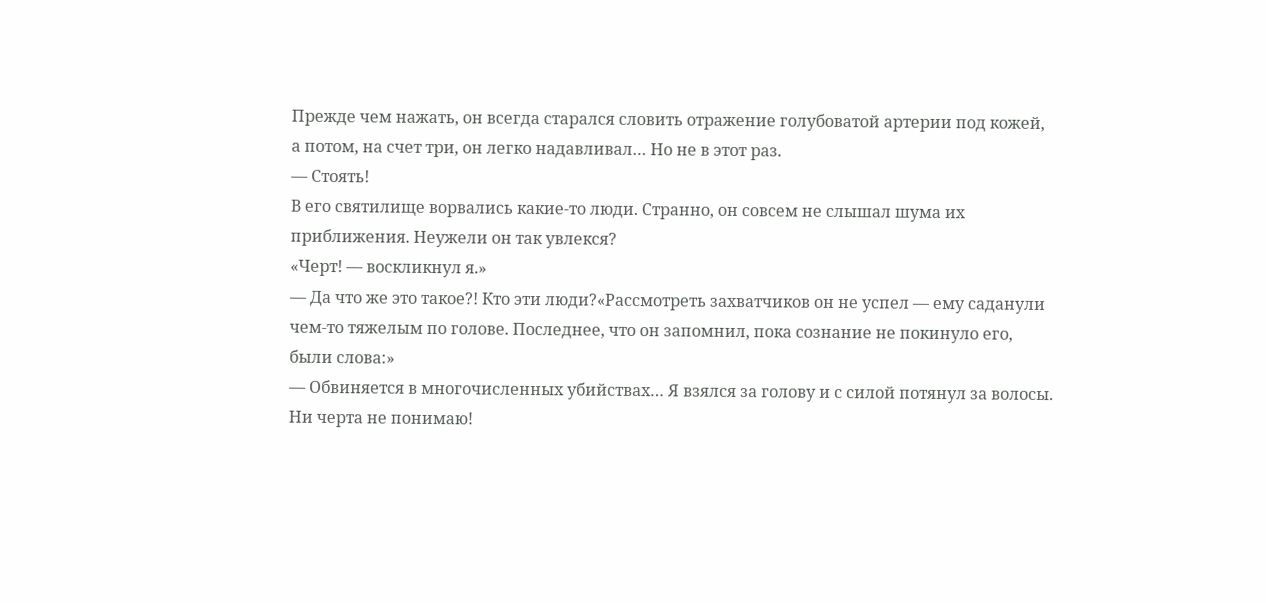Прежде чем нажать, он всегда старался словить отражение голубоватой артерии под кожей, а потом, на счет три, он легко надавливал… Но не в этот раз.
— Стоять!
В его святилище ворвались какие-то люди. Странно, он совсем не слышал шума их приближения. Неужели он так увлекся?
«Черт! — воскликнул я.»
— Да что же это такое?! Кто эти люди?«Рассмотреть захватчиков он не успел — ему саданули чем-то тяжелым по голове. Последнее, что он запомнил, пока сознание не покинуло его, были слова:»
— Обвиняется в многочисленных убийствах… Я взялся за голову и с силой потянул за волосы. Ни черта не понимаю!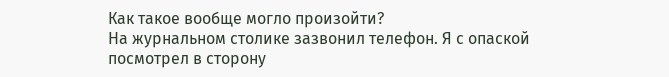Как такое вообще могло произойти?
На журнальном столике зазвонил телефон. Я с опаской посмотрел в сторону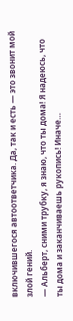включившегося автоответчика. Да, так и есть — это звонит мой злой гений.
— Альберт, сними трубку, я знаю, что ты дома! Я надеюсь, что ты дома и заканчиваешь рукопись! Иначе…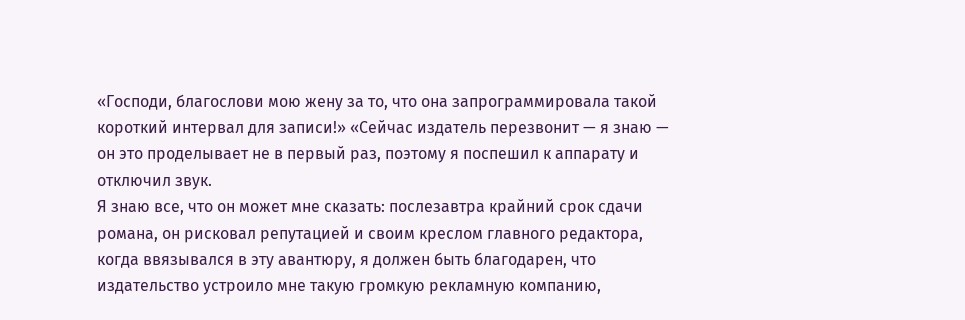«Господи, благослови мою жену за то, что она запрограммировала такой короткий интервал для записи!» «Сейчас издатель перезвонит — я знаю — он это проделывает не в первый раз, поэтому я поспешил к аппарату и отключил звук.
Я знаю все, что он может мне сказать: послезавтра крайний срок сдачи романа, он рисковал репутацией и своим креслом главного редактора, когда ввязывался в эту авантюру, я должен быть благодарен, что издательство устроило мне такую громкую рекламную компанию,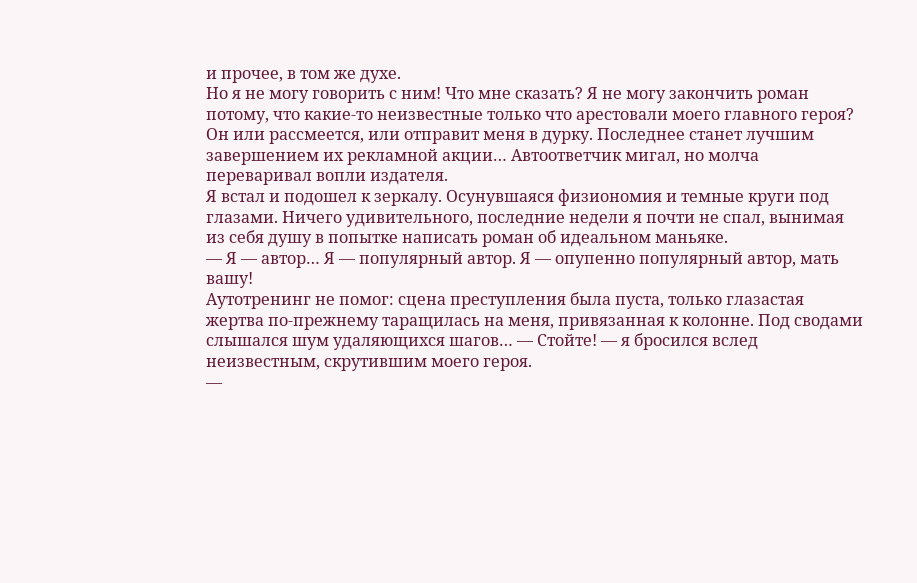и прочее, в том же духе.
Но я не могу говорить с ним! Что мне сказать? Я не могу закончить роман потому, что какие-то неизвестные только что арестовали моего главного героя? Он или рассмеется, или отправит меня в дурку. Последнее станет лучшим завершением их рекламной акции… Автоответчик мигал, но молча переваривал вопли издателя.
Я встал и подошел к зеркалу. Осунувшаяся физиономия и темные круги под глазами. Ничего удивительного, последние недели я почти не спал, вынимая из себя душу в попытке написать роман об идеальном маньяке.
— Я — автор… Я — популярный автор. Я — опупенно популярный автор, мать вашу!
Аутотренинг не помог: сцена преступления была пуста, только глазастая жертва по-прежнему таращилась на меня, привязанная к колонне. Под сводами слышался шум удаляющихся шагов… — Стойте! — я бросился вслед неизвестным, скрутившим моего героя.
—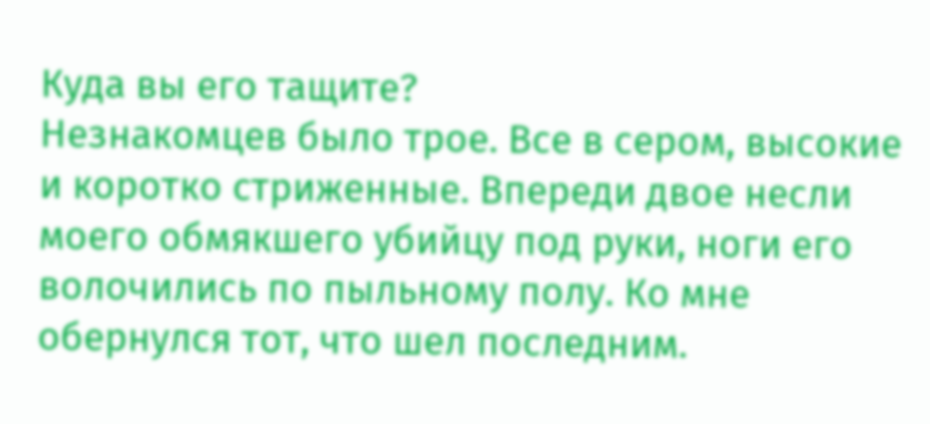Куда вы его тащите?
Незнакомцев было трое. Все в сером, высокие и коротко стриженные. Впереди двое несли моего обмякшего убийцу под руки, ноги его волочились по пыльному полу. Ко мне обернулся тот, что шел последним.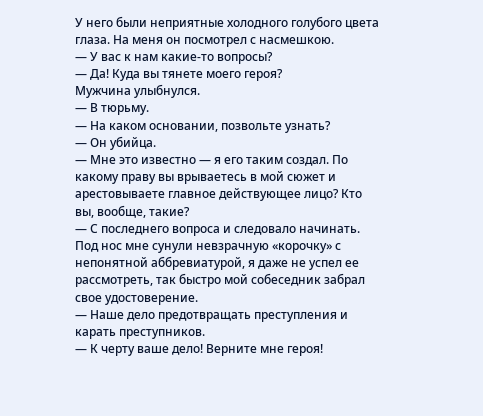У него были неприятные холодного голубого цвета глаза. На меня он посмотрел с насмешкою.
— У вас к нам какие-то вопросы?
— Да! Куда вы тянете моего героя?
Мужчина улыбнулся.
— В тюрьму.
— На каком основании, позвольте узнать?
— Он убийца.
— Мне это известно — я его таким создал. По какому праву вы врываетесь в мой сюжет и арестовываете главное действующее лицо? Кто вы, вообще, такие?
— С последнего вопроса и следовало начинать.
Под нос мне сунули невзрачную «корочку» с непонятной аббревиатурой, я даже не успел ее рассмотреть, так быстро мой собеседник забрал свое удостоверение.
— Наше дело предотвращать преступления и карать преступников.
— К черту ваше дело! Верните мне героя!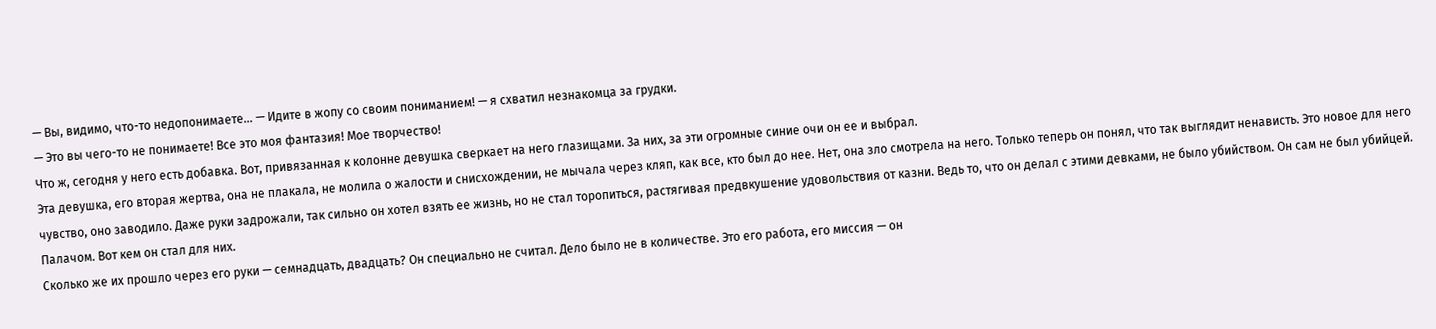— Вы, видимо, что-то недопонимаете… — Идите в жопу со своим пониманием! — я схватил незнакомца за грудки.
— Это вы чего-то не понимаете! Все это моя фантазия! Мое творчество!
Что ж, сегодня у него есть добавка. Вот, привязанная к колонне девушка сверкает на него глазищами. За них, за эти огромные синие очи он ее и выбрал.
Эта девушка, его вторая жертва, она не плакала, не молила о жалости и снисхождении, не мычала через кляп, как все, кто был до нее. Нет, она зло смотрела на него. Только теперь он понял, что так выглядит ненависть. Это новое для него чувство, оно заводило. Даже руки задрожали, так сильно он хотел взять ее жизнь, но не стал торопиться, растягивая предвкушение удовольствия от казни. Ведь то, что он делал с этими девками, не было убийством. Он сам не был убийцей. Палачом. Вот кем он стал для них.
Сколько же их прошло через его руки — семнадцать, двадцать? Он специально не считал. Дело было не в количестве. Это его работа, его миссия — он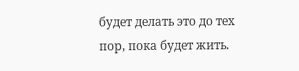будет делать это до тех пор, пока будет жить.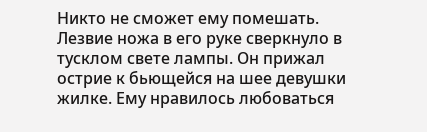Никто не сможет ему помешать.
Лезвие ножа в его руке сверкнуло в тусклом свете лампы. Он прижал острие к бьющейся на шее девушки жилке. Ему нравилось любоваться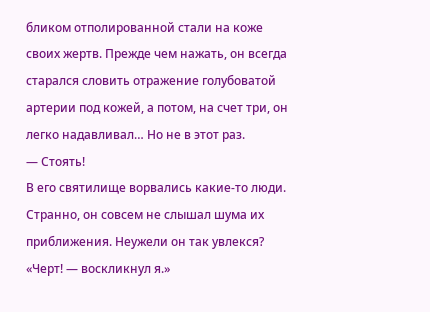бликом отполированной стали на коже своих жертв. Прежде чем нажать, он всегда старался словить отражение голубоватой артерии под кожей, а потом, на счет три, он легко надавливал… Но не в этот раз.
— Стоять!
В его святилище ворвались какие-то люди. Странно, он совсем не слышал шума их приближения. Неужели он так увлекся?
«Черт! — воскликнул я.»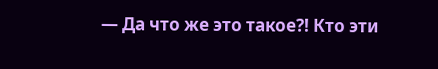— Да что же это такое?! Кто эти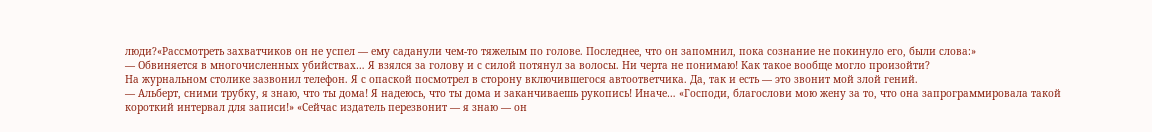люди?«Рассмотреть захватчиков он не успел — ему саданули чем-то тяжелым по голове. Последнее, что он запомнил, пока сознание не покинуло его, были слова:»
— Обвиняется в многочисленных убийствах… Я взялся за голову и с силой потянул за волосы. Ни черта не понимаю! Как такое вообще могло произойти?
На журнальном столике зазвонил телефон. Я с опаской посмотрел в сторону включившегося автоответчика. Да, так и есть — это звонит мой злой гений.
— Альберт, сними трубку, я знаю, что ты дома! Я надеюсь, что ты дома и заканчиваешь рукопись! Иначе… «Господи, благослови мою жену за то, что она запрограммировала такой короткий интервал для записи!» «Сейчас издатель перезвонит — я знаю — он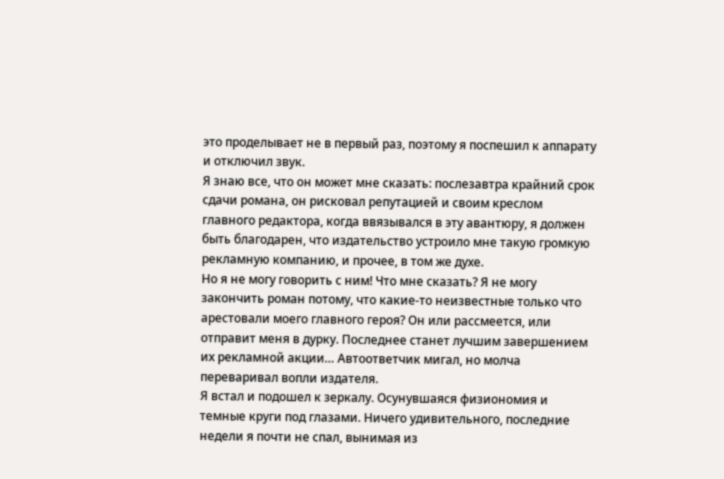это проделывает не в первый раз, поэтому я поспешил к аппарату и отключил звук.
Я знаю все, что он может мне сказать: послезавтра крайний срок сдачи романа, он рисковал репутацией и своим креслом главного редактора, когда ввязывался в эту авантюру, я должен быть благодарен, что издательство устроило мне такую громкую рекламную компанию, и прочее, в том же духе.
Но я не могу говорить с ним! Что мне сказать? Я не могу закончить роман потому, что какие-то неизвестные только что арестовали моего главного героя? Он или рассмеется, или отправит меня в дурку. Последнее станет лучшим завершением их рекламной акции… Автоответчик мигал, но молча переваривал вопли издателя.
Я встал и подошел к зеркалу. Осунувшаяся физиономия и темные круги под глазами. Ничего удивительного, последние недели я почти не спал, вынимая из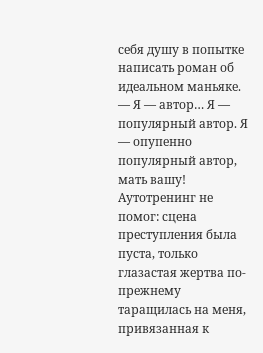себя душу в попытке написать роман об идеальном маньяке.
— Я — автор… Я — популярный автор. Я — опупенно популярный автор, мать вашу!
Аутотренинг не помог: сцена преступления была пуста, только глазастая жертва по-прежнему таращилась на меня, привязанная к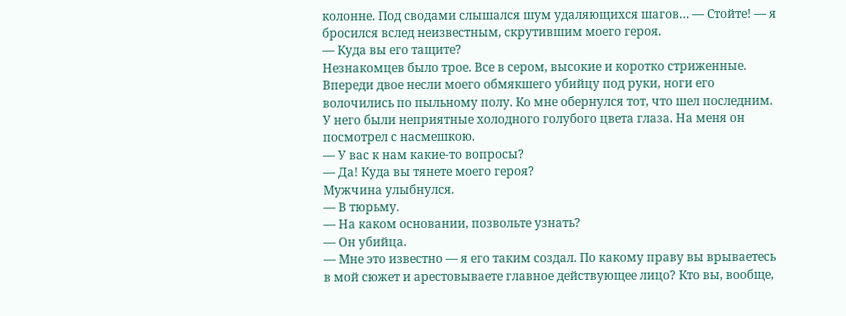колонне. Под сводами слышался шум удаляющихся шагов… — Стойте! — я бросился вслед неизвестным, скрутившим моего героя.
— Куда вы его тащите?
Незнакомцев было трое. Все в сером, высокие и коротко стриженные. Впереди двое несли моего обмякшего убийцу под руки, ноги его волочились по пыльному полу. Ко мне обернулся тот, что шел последним. У него были неприятные холодного голубого цвета глаза. На меня он посмотрел с насмешкою.
— У вас к нам какие-то вопросы?
— Да! Куда вы тянете моего героя?
Мужчина улыбнулся.
— В тюрьму.
— На каком основании, позвольте узнать?
— Он убийца.
— Мне это известно — я его таким создал. По какому праву вы врываетесь в мой сюжет и арестовываете главное действующее лицо? Кто вы, вообще,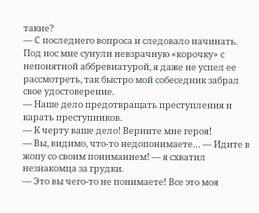такие?
— С последнего вопроса и следовало начинать.
Под нос мне сунули невзрачную «корочку» с непонятной аббревиатурой, я даже не успел ее рассмотреть, так быстро мой собеседник забрал свое удостоверение.
— Наше дело предотвращать преступления и карать преступников.
— К черту ваше дело! Верните мне героя!
— Вы, видимо, что-то недопонимаете… — Идите в жопу со своим пониманием! — я схватил незнакомца за грудки.
— Это вы чего-то не понимаете! Все это моя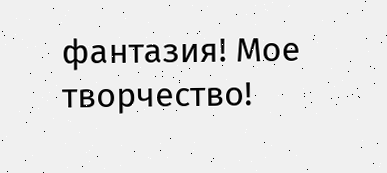фантазия! Мое творчество!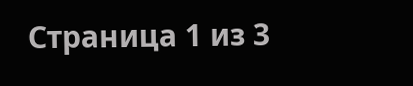Страница 1 из 3